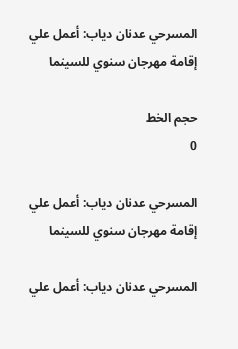المسرحي عدنان دياب: أعمل علي إقامة مهرجان سنوي للسينما

حجم الخط
0

المسرحي عدنان دياب: أعمل علي إقامة مهرجان سنوي للسينما

المسرحي عدنان دياب: أعمل علي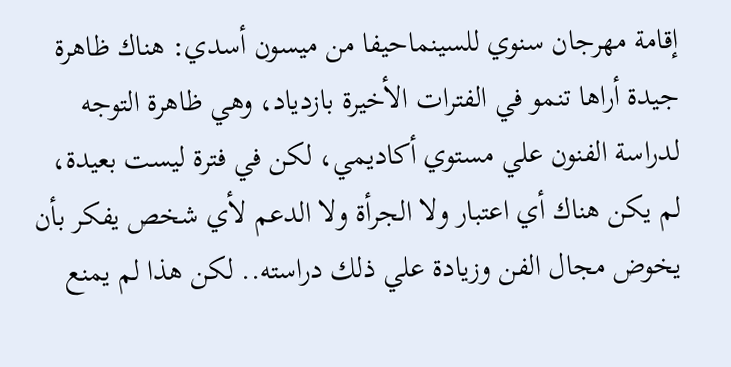إقامة مهرجان سنوي للسينماحيفا من ميسون أسدي: هناك ظاهرة جيدة أراها تنمو في الفترات الأخيرة بازدياد، وهي ظاهرة التوجه لدراسة الفنون علي مستوي أكاديمي، لكن في فترة ليست بعيدة، لم يكن هناك أي اعتبار ولا الجرأة ولا الدعم لأي شخص يفكر بأن يخوض مجال الفن وزيادة علي ذلك دراسته.. لكن هذا لم يمنع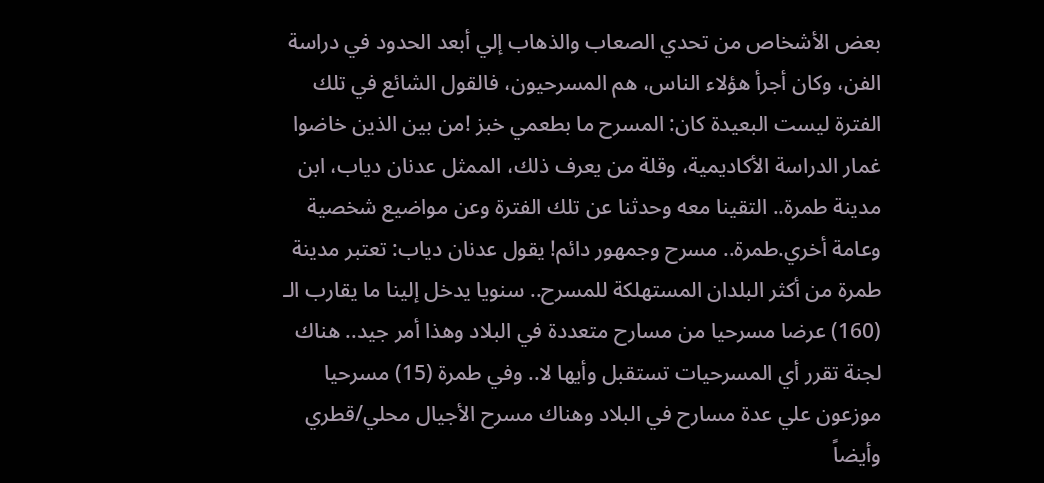بعض الأشخاص من تحدي الصعاب والذهاب إلي أبعد الحدود في دراسة الفن، وكان أجرأ هؤلاء الناس، هم المسرحيون، فالقول الشائع في تلك الفترة ليست البعيدة كان: المسرح ما بطعمي خبز !من بين الذين خاضوا غمار الدراسة الأكاديمية، وقلة من يعرف ذلك، الممثل عدنان دياب، ابن مدينة طمرة.. التقينا معه وحدثنا عن تلك الفترة وعن مواضيع شخصية وعامة أخري.طمرة.. مسرح وجمهور دائم! يقول عدنان دياب: تعتبر مدينة طمرة من أكثر البلدان المستهلكة للمسرح.. سنويا يدخل إلينا ما يقارب الـ (160) عرضا مسرحيا من مسارح متعددة في البلاد وهذا أمر جيد.. هناك لجنة تقرر أي المسرحيات تستقبل وأيها لا.. وفي طمرة (15) مسرحيا موزعون علي عدة مسارح في البلاد وهناك مسرح الأجيال محلي/قطري وأيضاً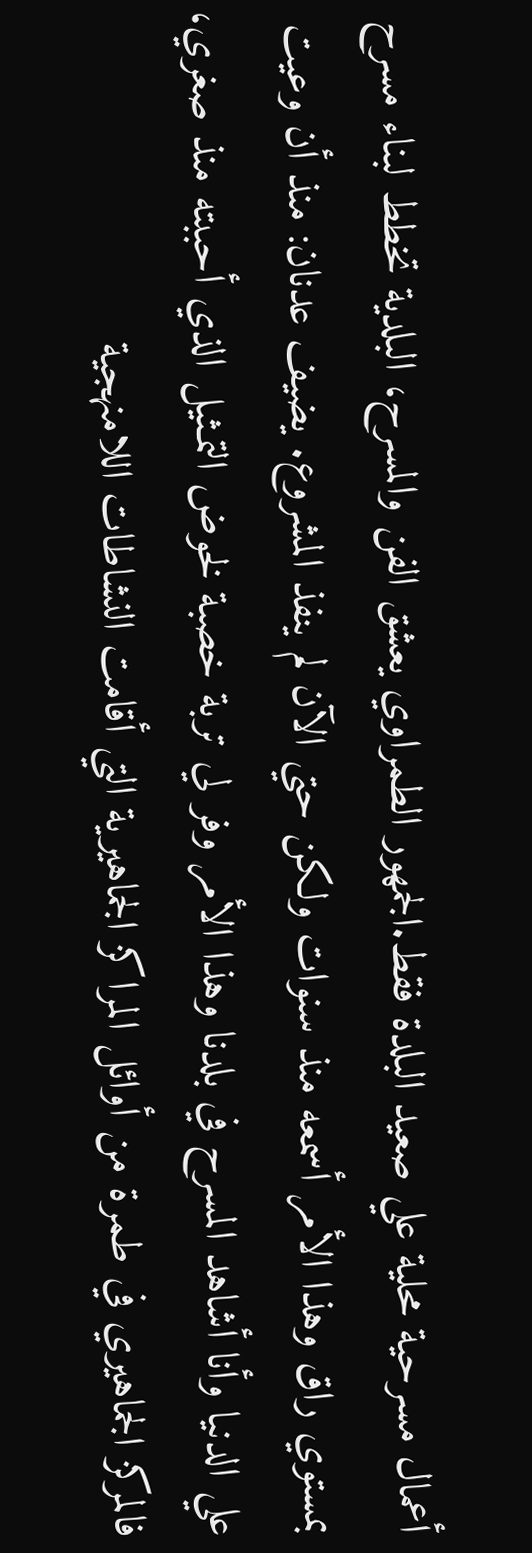أعمال مسرحية محلية علي صعيد البلدة فقط.الجمهور الطمراوي يعشق الفن والمسرح، البلدية تخطط لبناء مسرح بمستوي راق وهذا الأمر أسمعه منذ سنوات ولكن حتي الآن لم ينفذ المشروع. يضيف عدنان: منذ أن وعيت علي الدنيا وأنا أشاهد المسرح في بلدنا وهذا الأمر وفر لي تربة خصبة لخوض التمـثيل الذي أحببته منذ صغري، فالمركز الجماهيري في طمرة من أوائل المراكز الجماهيرية التي أقامت النشاطات اللامنهجية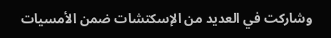وشاركت في العديد من الإسكتشات ضمن الأمسيات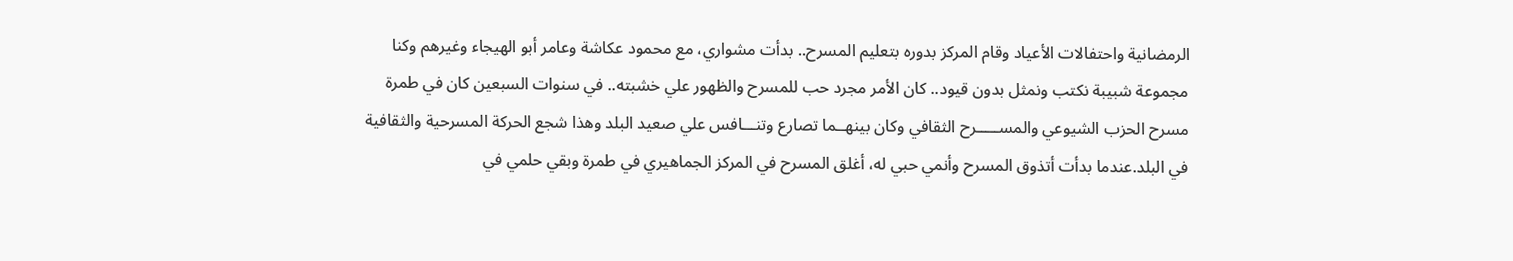الرمضانية واحتفالات الأعياد وقام المركز بدوره بتعليم المسرح.. بدأت مشواري، مع محمود عكاشة وعامر أبو الهيجاء وغيرهم وكنا مجموعة شبيبة نكتب ونمثل بدون قيود.. كان الأمر مجرد حب للمسرح والظهور علي خشبته.. في سنوات السبعين كان في طمرة مسرح الحزب الشيوعي والمســـــرح الثقافي وكان بينهــما تصارع وتنـــافس علي صعيد البلد وهذا شجع الحركة المسرحية والثقافية في البلد.عندما بدأت أتذوق المسرح وأنمي حبي له، أغلق المسرح في المركز الجماهيري في طمرة وبقي حلمي في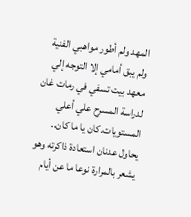المهد ولم أطور مواهبي الفنية ولم يبق أمامي إلا التوجه إلي معهد بيت تسفي في رمات غان لدراسة المسرح علي أعلي المستويات.كان يا ما كان.. يحاول عدنان استعادة ذاكرته وهو يشعر بالمرارة نوعا ما عن أيام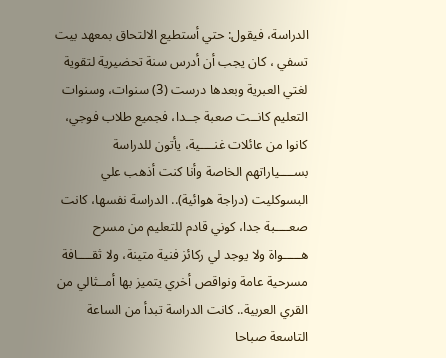الدراسة، فيقول: حتي أستطيع الالتحاق بمعهد بيت تسفي ، كان يجب أن أدرس سنة تحضيرية لتقوية لغتي العبرية وبعدها درست (3) سنوات، وسنوات التعليم كانــت صعبة جــدا، فجميع طلاب فوجي، كانوا من عائلات غنــــية، يأتون للدراسة بســــياراتهم الخاصة وأنا كنت أذهب علي البسوكليت (دراجة هوائية).. الدراسة نفسها، كانت صعــــبة جدا، كوني قادم للتعليم من مسرح هـــــواة ولا يوجد لي ركائز فنية متينة، ولا ثقــــافة مسرحية عامة ونواقص أخري يتميز بها أمــثالي من القري العربية.. كانت الدراسة تبدأ من الساعة التاسعة صباحا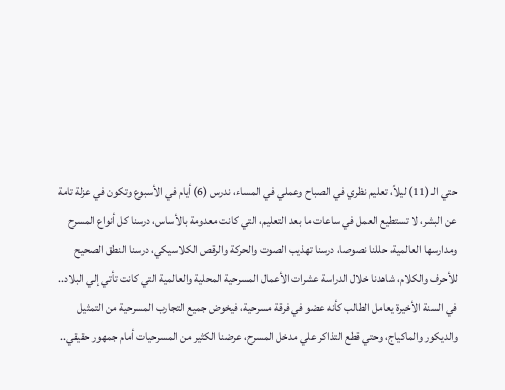حتي الـ (11) ليلاً، تعليم نظري في الصباح وعملي في المساء، ندرس (6) أيام في الأسبوع وتكون في عزلة تامة عن البشر، لا تستطيع العمل في ساعات ما بعد التعليم، التي كانت معدومة بالأساس، درسنا كل أنواع المسرح ومدارسها العالمية، حللنا نصوصا، درسنا تهذيب الصوت والحركة والرقص الكلاسيكي، درسنا النطق الصحيح للأحرف والكلام، شاهدنا خلال الدراسة عشرات الأعمال المسرحية المحلية والعالمية التي كانت تأتي إلي البلاد.. في السنة الأخيرة يعامل الطالب كأنه عضو في فرقة مسرحية، فيخوض جميع التجارب المسرحية من التمثيل والديكور والماكياج، وحتي قطع التذاكر علي مدخل المسرح، عرضنا الكثير من المسرحيات أمام جمهور حقيقي..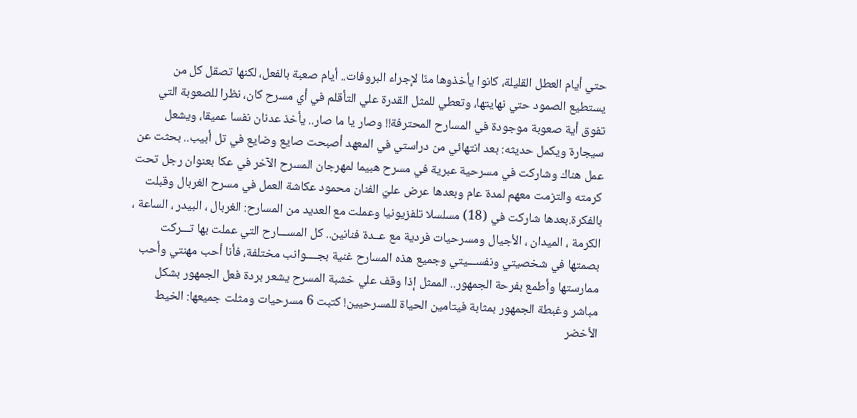حتي أيام العطل القليلة، كانوا يأخذوها منّا لإجراء البروفات.. أيام صعبة بالفعل، لكنها تصقل كل من يستطيع الصمود حتي نهايتها، وتعطي للمثل القدرة علي التأقلم في أي مسرح كان، نظرا للصعوبة التي تفوق أية صعوبة موجودة في المسارح المحترفة!! وصار يا ما صار.. يأخذ عدنان نفسا عميقا، ويشعل سيجارة ويكمل حديثه: بعد انتهائي من دراستي في المعهد أصبحت صايع وضايع في تل أبيب.. بحثت عن عمل هناك وشاركت في مسرحية عبرية في مسرح هبيما لمهرجان المسرح الآخر في عكا بعنوان رجل تحت كرمته والتزمت معهم لمدة عام وبعدها عرض عليّ الفنان محمود عكاشة العمل في مسرح الغربال وقبلت بالفكرة.بعدها شاركت في (18) مسلسلا تلفزيونيا وعملت مع العديد من المسارح: الغربال ، البيدر ، الساعة ، الكرمة ، الميدان ، الأجيال ومسرحيات فردية مع عــدة فنانين.. كل المســـارح التي عملت بها تـــركت بصمتها في شخصيتي ونفســـيتي وجميع هذه المسارح غنية بجــــوانب مختلفة، فأنا أحب مهنتي وأحب ممارستها وأطمع بفرحة الجمهور.. الممثل إذا وقف علي خشبة المسرح يشعر بردة فعل الجمهور بشكل مباشر وغبطة الجمهور بمثابة فيتامين الحياة للمسرحيين! كتبت 6 مسرحيات ومثلت جميعها: الخيط الأخضر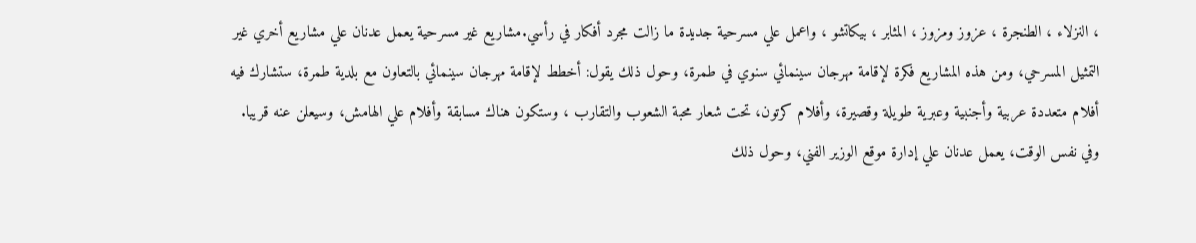، النزلاء ، الطنجرة ، عزوز ومزوز ، المثابر ، بيكاتشو ، واعمل علي مسرحية جديدة ما زالت مجرد أفكار في رأسي.مشاريع غير مسرحية يعمل عدنان علي مشاريع أخري غير التمثيل المسرحي، ومن هذه المشاريع فكرة لإقامة مهرجان سينمائي سنوي في طمرة، وحول ذلك يقول: أخطط لإقامة مهرجان سينمائي بالتعاون مع بلدية طمرة، ستشارك فيه أفلام متعددة عربية وأجنبية وعبرية طويلة وقصيرة، وأفلام كرتون، تحت شعار محبة الشعوب والتقارب ، وستكون هناك مسابقة وأفلام علي الهامش، وسيعلن عنه قريبا. وفي نفس الوقت، يعمل عدنان علي إدارة موقع الوزير الفني، وحول ذلك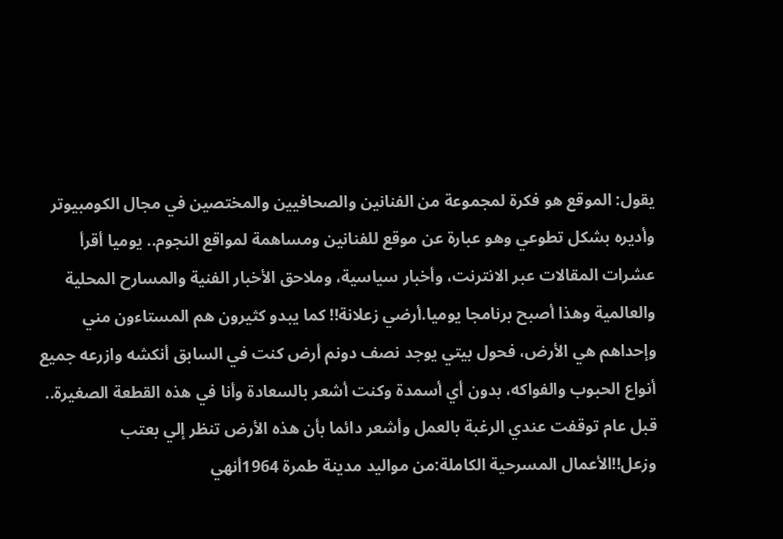يقول: الموقع هو فكرة لمجموعة من الفنانين والصحافيين والمختصين في مجال الكومبيوتر وأديره بشكل تطوعي وهو عبارة عن موقع للفنانين ومساهمة لمواقع النجوم.. يوميا أقرأ عشرات المقالات عبر الانترنت، وأخبار سياسية، وملاحق الأخبار الفنية والمسارح المحلية والعالمية وهذا أصبح برنامجا يوميا.أرضي زعلانة!! كما يبدو كثيرون هم المستاءون مني وإحداهم هي الأرض، فحول بيتي يوجد نصف دونم أرض كنت في السابق أنكشه وازرعه جميع أنواع الحبوب والفواكه، بدون أي أسمدة وكنت أشعر بالسعادة وأنا في هذه القطعة الصغيرة.. قبل عام توقفت عندي الرغبة بالعمل وأشعر دائما بأن هذه الأرض تنظر إلي بعتب وزعل!!الأعمال المسرحية الكاملة:من مواليد مدينة طمرة 1964أنهي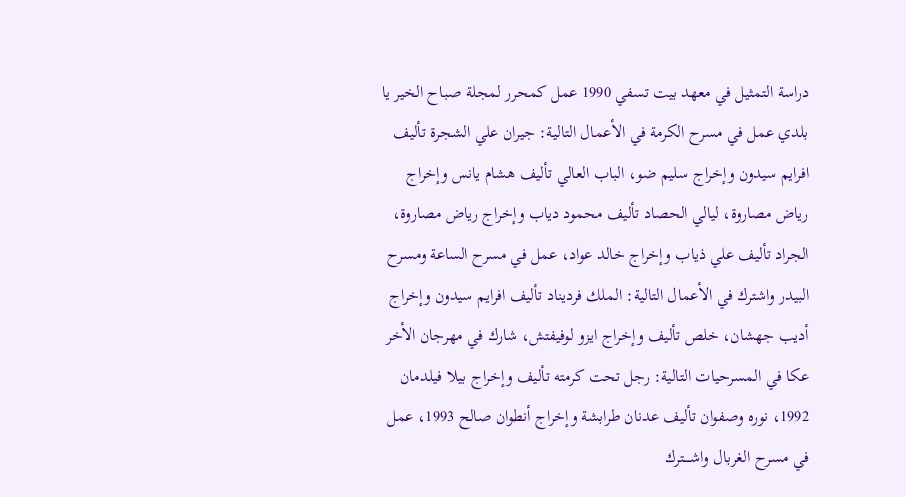دراسة التمثيل في معهد بيت تسفي 1990 عمل كمحرر لمجلة صباح الخير يا بلدي عمل في مسرح الكرمة في الأعمال التالية: جيران علي الشجرة تأليف افرايم سيدون وإخراج سليم ضو، الباب العالي تأليف هشام يانس وإخراج رياض مصاروة، ليالي الحصاد تأليف محمود دياب وإخراج رياض مصاروة، الجراد تأليف علي ذياب وإخراج خالد عواد، عمل في مسرح الساعة ومسرح البيدر واشترك في الأعمال التالية: الملك فرديناد تأليف افرايم سيدون وإخراج أديب جهشان، خلص تأليف وإخراج ايزو لوفيفتش، شارك في مهرجان الأخر عكا في المسرحيات التالية: رجل تحت كرمته تأليف وإخراج بيلا فيلدمان 1992، نوره وصفوان تأليف عدنان طرابشة وإخراج أنطوان صالح 1993، عمل في مسرح الغربال واشــــترك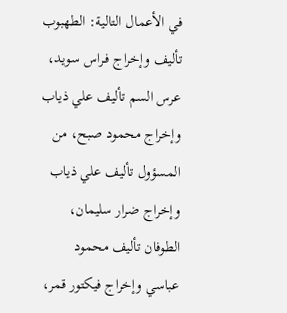في الأعمال التالية: الطهبوب تأليف وإخراج فـراس سويد، عرس السم تأليف علي ذياب وإخراج محمود صبح، من المسؤول تأليف علي ذياب وإخراج ضرار سليمان، الطوفان تأليف محمود عباسي وإخراج فيكتور قمر،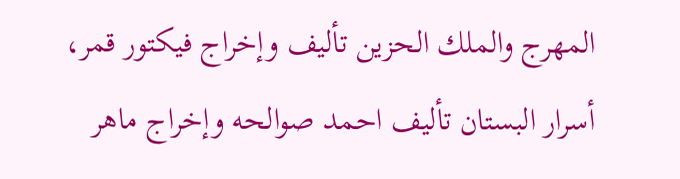المهرج والملك الحزين تأليف وإخراج فيكتور قمر، أسرار البستان تأليف احمد صوالحه وإخراج ماهر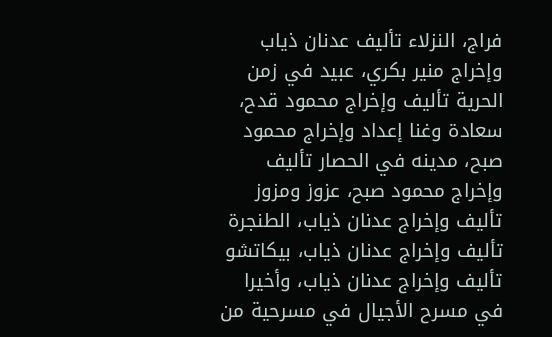فراج، النزلاء تأليف عدنان ذياب وإخراج منير بكري، عبيد في زمن الحرية تأليف وإخراج محمود قدح، سعادة وغنا إعداد وإخراج محمود صبح، مدينه في الحصار تأليف وإخراج محمود صبح، عزوز ومزوز تأليف وإخراج عدنان ذياب، الطنجرة تأليف وإخراج عدنان ذياب، بيكاتشو تأليف وإخراج عدنان ذياب، وأخيرا في مسرح الأجيال في مسرحية من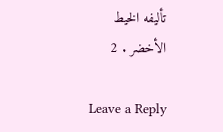تأليفه الخيط الأخضر . 2

Leave a Reply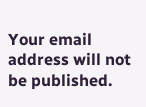Your email address will not be published.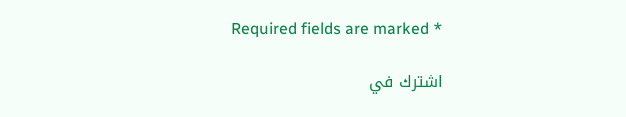Required fields are marked *

اشترك في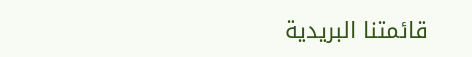قائمتنا البريدية